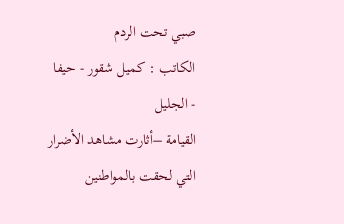صبي تحت الردم
الكاتب : كميل شقور - حيفا - الجليل
القيامة –أثارت مشاهد الأضرار التي لحقت بالمواطنين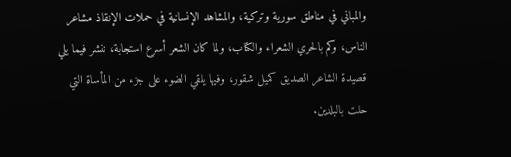والمباني في مناطق سورية وتركية، والمشاهد الإنسانية في حملات الإنقاذ مشاعر الناس، وكم بالحري الشعراء والكتاب، ولما كان الشعر أسرع استجابة، ننشر فيما يلي قصيدة الشاعر الصديق كميل شقور، وفيها يلقي الضوء على جزء من المأساة التي حلت بالبلدين.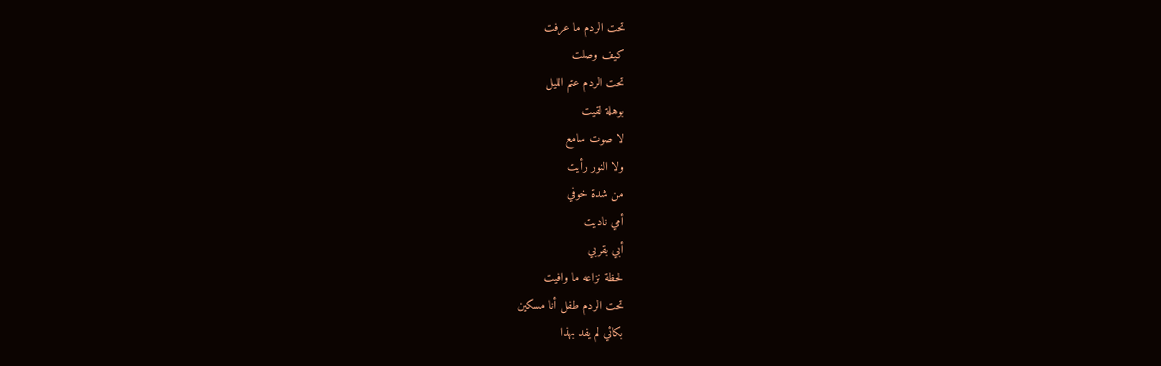تحت الردم ما عرفت
كيف وصلت
تحت الردم عتم الليل
بوهلة لقيت
لا صوت سامع
ولا النور رأيت
من شدة خوفي
أمي ناديت
أبي بقربي
لحظة نزاعه ما وافيت
تحت الردم طفل أنا مسكين
بكائي لم يفد بهذا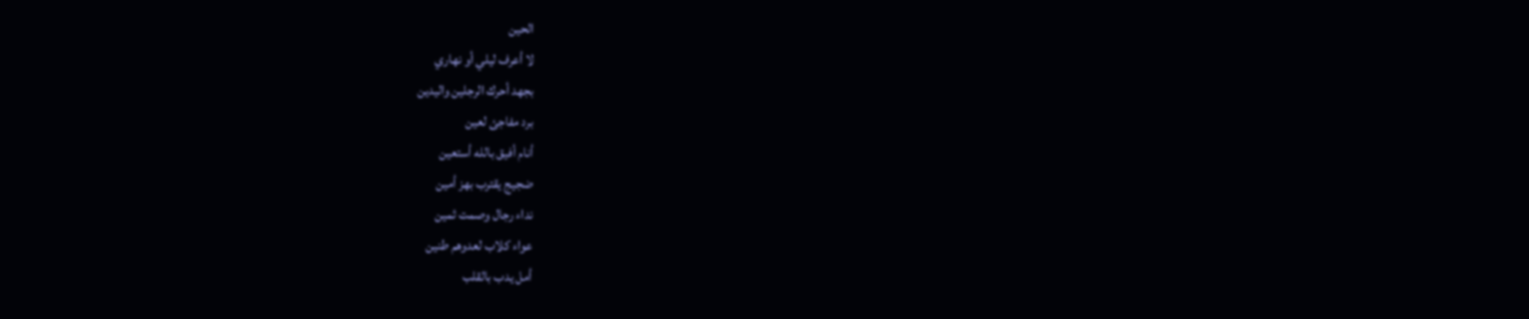الحين
لا أعرف ليلي أو نهاري
بجهد أحرك الرجلين واليدين
برد مفاجئ لعين
أنام أفيق بالله أستعين
ضجيج يقترب بهز أمين
نداء رجال وصمت ثمين
عواء كلاب لعدوهم طنين
أمل يدب بالقلب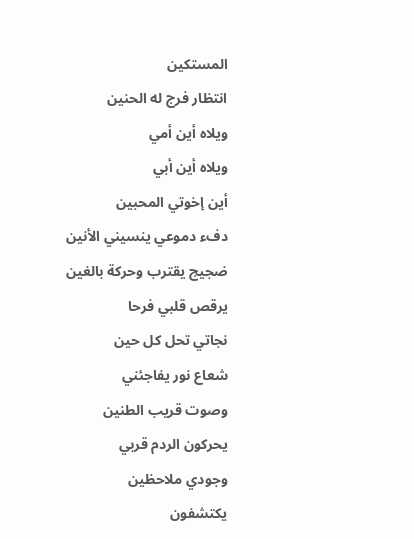المستكين
انتظار فرج له الحنين
ويلاه أين أمي
ويلاه أين أبي
أين إخوتي المحبين
دفء دموعي ينسيني الأنين
ضجيج يقترب وحركة بالغين
يرقص قلبي فرحا
نجاتي تحل كل حين
شعاع نور يفاجئني
وصوت قريب الطنين
يحركون الردم قربي
وجودي ملاحظين
يكتشفون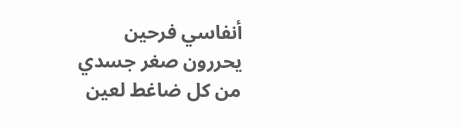أنفاسي فرحين
يحررون صغر جسدي
من كل ضاغط لعين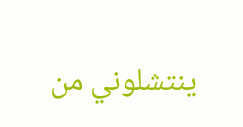ينتشلوني من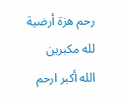رحم هزة أرضية
لله مكبرين
الله أكبر ارحم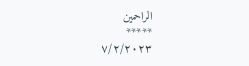الراحمين
*****
٧/٢/٢٠٢٣